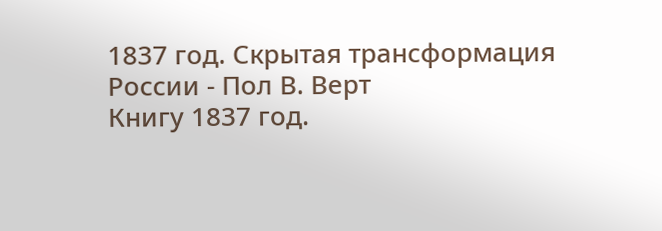1837 год. Скрытая трансформация России - Пол В. Верт
Книгу 1837 год.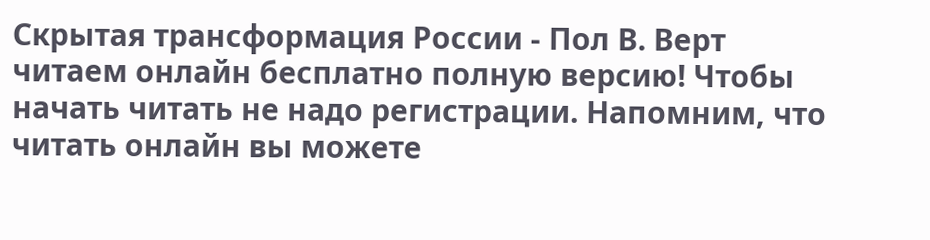Скрытая трансформация России - Пол В. Верт читаем онлайн бесплатно полную версию! Чтобы начать читать не надо регистрации. Напомним, что читать онлайн вы можете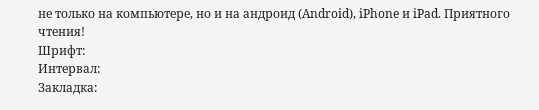не только на компьютере, но и на андроид (Android), iPhone и iPad. Приятного чтения!
Шрифт:
Интервал:
Закладка: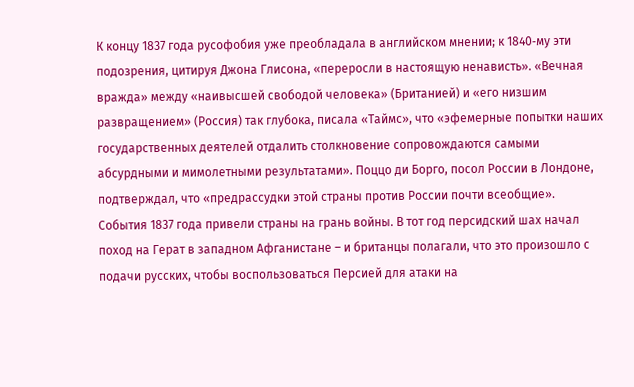К концу 1837 года русофобия уже преобладала в английском мнении; к 1840‑му эти подозрения, цитируя Джона Глисона, «переросли в настоящую ненависть». «Вечная вражда» между «наивысшей свободой человека» (Британией) и «его низшим развращением» (Россия) так глубока, писала «Таймс», что «эфемерные попытки наших государственных деятелей отдалить столкновение сопровождаются самыми абсурдными и мимолетными результатами». Поццо ди Борго, посол России в Лондоне, подтверждал, что «предрассудки этой страны против России почти всеобщие».
События 1837 года привели страны на грань войны. В тот год персидский шах начал поход на Герат в западном Афганистане – и британцы полагали, что это произошло с подачи русских, чтобы воспользоваться Персией для атаки на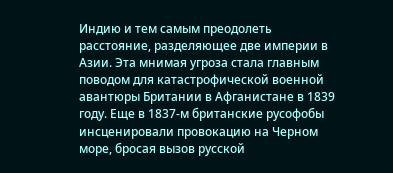Индию и тем самым преодолеть расстояние, разделяющее две империи в Азии. Эта мнимая угроза стала главным поводом для катастрофической военной авантюры Британии в Афганистане в 1839 году. Еще в 1837‑м британские русофобы инсценировали провокацию на Черном море, бросая вызов русской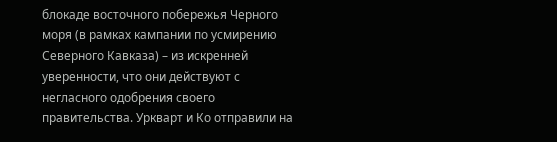блокаде восточного побережья Черного моря (в рамках кампании по усмирению Северного Кавказа) – из искренней уверенности, что они действуют с негласного одобрения своего правительства. Уркварт и Ко отправили на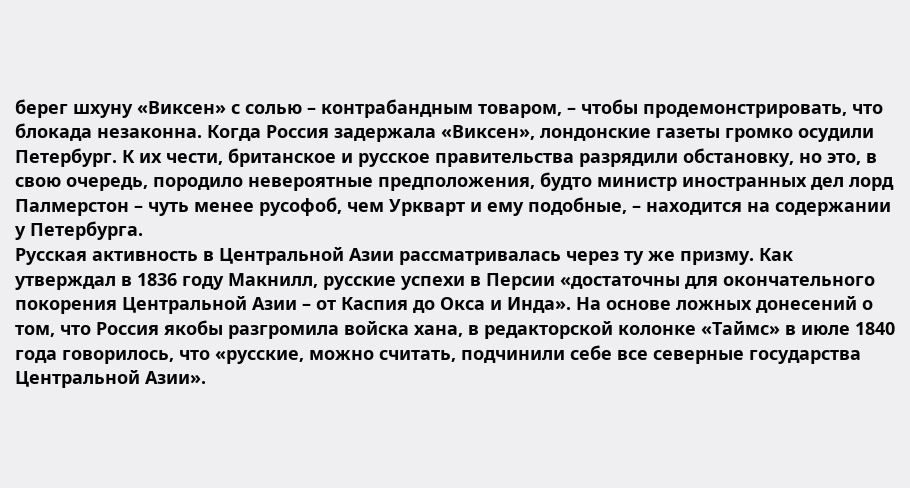берег шхуну «Виксен» с солью – контрабандным товаром, – чтобы продемонстрировать, что блокада незаконна. Когда Россия задержала «Виксен», лондонские газеты громко осудили Петербург. К их чести, британское и русское правительства разрядили обстановку, но это, в свою очередь, породило невероятные предположения, будто министр иностранных дел лорд Палмерстон – чуть менее русофоб, чем Уркварт и ему подобные, – находится на содержании у Петербурга.
Русская активность в Центральной Азии рассматривалась через ту же призму. Как утверждал в 1836 году Макнилл, русские успехи в Персии «достаточны для окончательного покорения Центральной Азии – от Каспия до Окса и Инда». На основе ложных донесений о том, что Россия якобы разгромила войска хана, в редакторской колонке «Таймс» в июле 1840 года говорилось, что «русские, можно считать, подчинили себе все северные государства Центральной Азии».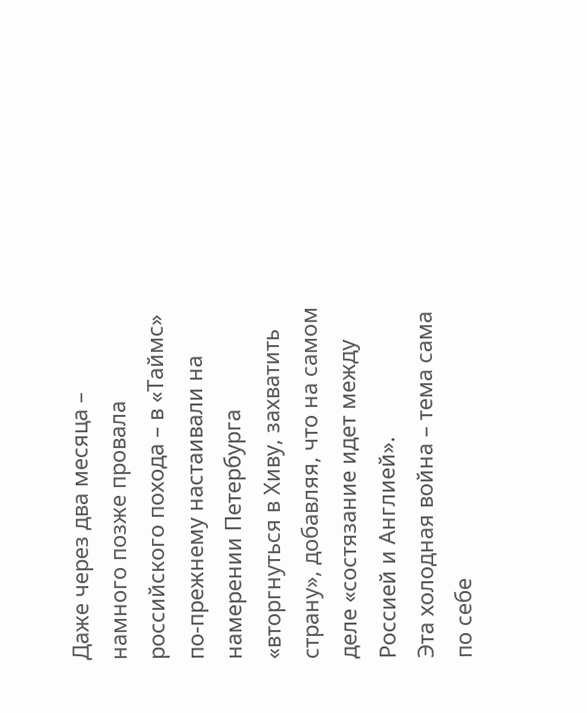Даже через два месяца – намного позже провала российского похода – в «Таймс» по-прежнему настаивали на намерении Петербурга «вторгнуться в Хиву, захватить страну», добавляя, что на самом деле «состязание идет между Россией и Англией».
Эта холодная война – тема сама по себе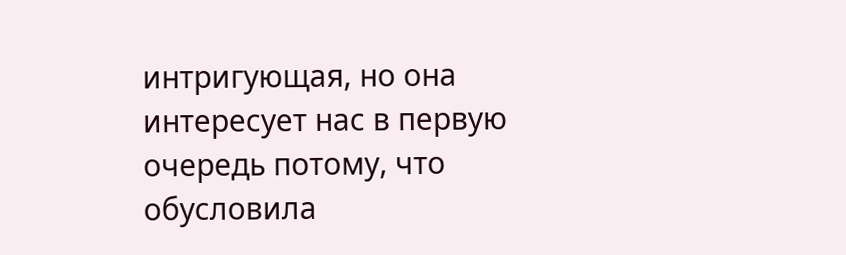интригующая, но она интересует нас в первую очередь потому, что обусловила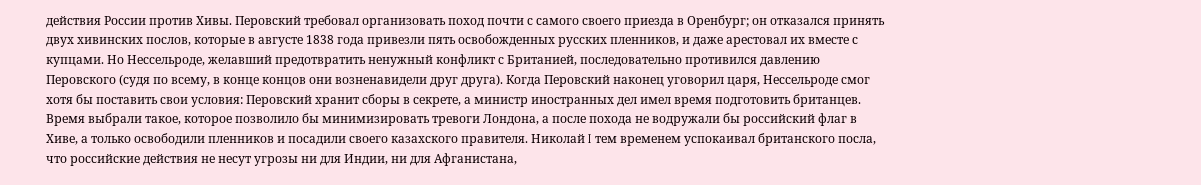действия России против Хивы. Перовский требовал организовать поход почти с самого своего приезда в Оренбург; он отказался принять двух хивинских послов, которые в августе 1838 года привезли пять освобожденных русских пленников, и даже арестовал их вместе с купцами. Но Нессельроде, желавший предотвратить ненужный конфликт с Британией, последовательно противился давлению Перовского (судя по всему, в конце концов они возненавидели друг друга). Когда Перовский наконец уговорил царя, Нессельроде смог хотя бы поставить свои условия: Перовский хранит сборы в секрете, а министр иностранных дел имел время подготовить британцев. Время выбрали такое, которое позволило бы минимизировать тревоги Лондона, а после похода не водружали бы российский флаг в Хиве, а только освободили пленников и посадили своего казахского правителя. Николай I тем временем успокаивал британского посла, что российские действия не несут угрозы ни для Индии, ни для Афганистана,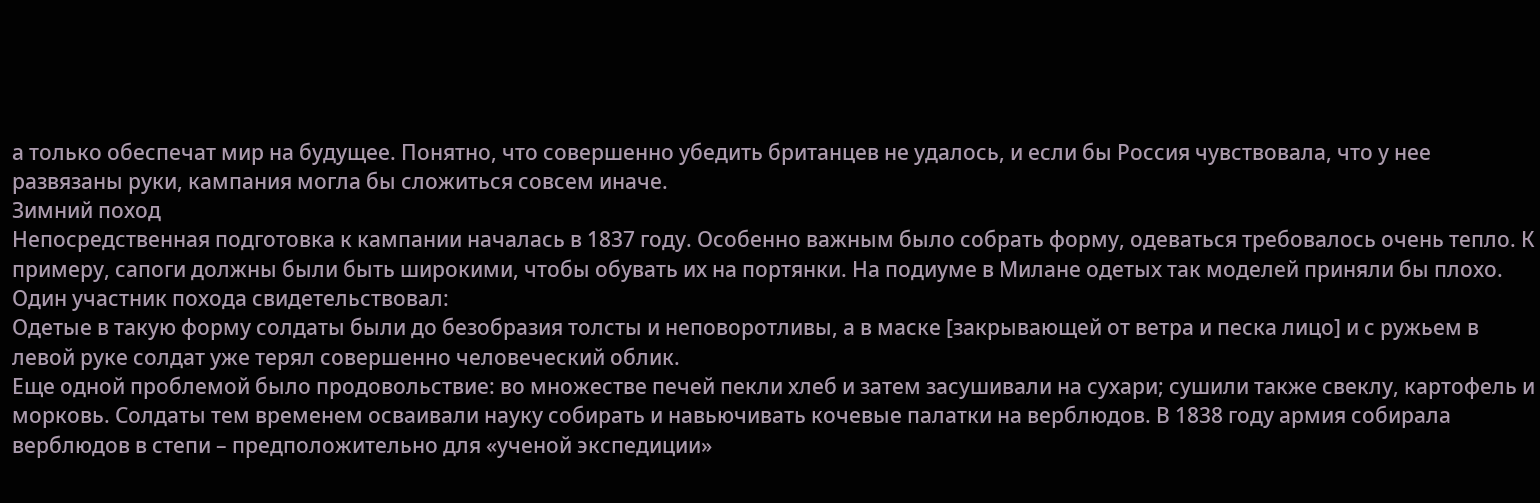а только обеспечат мир на будущее. Понятно, что совершенно убедить британцев не удалось, и если бы Россия чувствовала, что у нее развязаны руки, кампания могла бы сложиться совсем иначе.
Зимний поход
Непосредственная подготовка к кампании началась в 1837 году. Особенно важным было собрать форму, одеваться требовалось очень тепло. К примеру, сапоги должны были быть широкими, чтобы обувать их на портянки. На подиуме в Милане одетых так моделей приняли бы плохо. Один участник похода свидетельствовал:
Одетые в такую форму солдаты были до безобразия толсты и неповоротливы, а в маске [закрывающей от ветра и песка лицо] и с ружьем в левой руке солдат уже терял совершенно человеческий облик.
Еще одной проблемой было продовольствие: во множестве печей пекли хлеб и затем засушивали на сухари; сушили также свеклу, картофель и морковь. Солдаты тем временем осваивали науку собирать и навьючивать кочевые палатки на верблюдов. В 1838 году армия собирала верблюдов в степи – предположительно для «ученой экспедиции»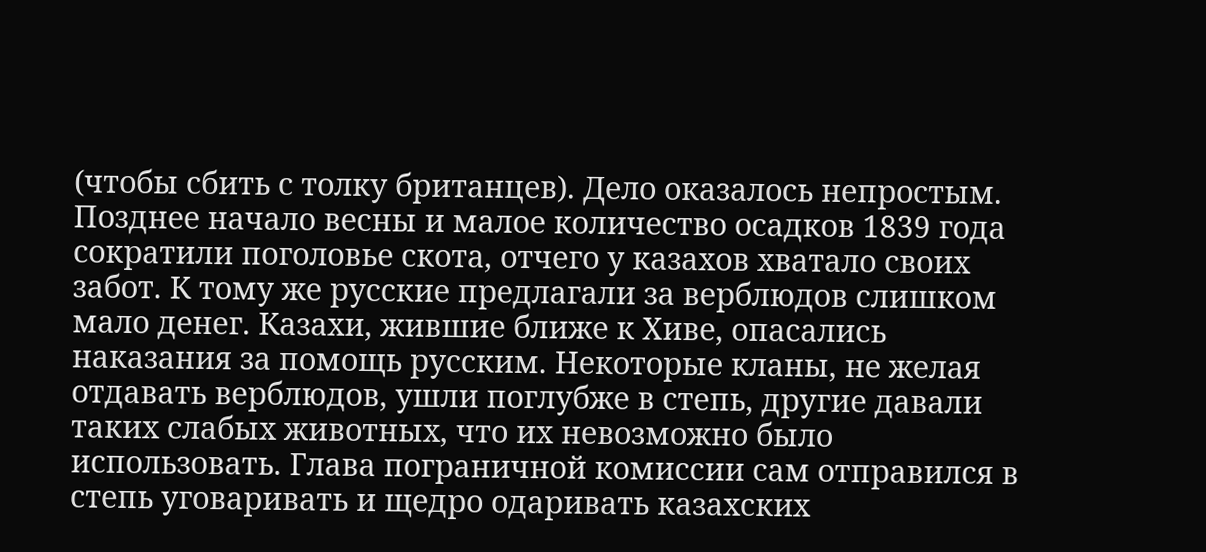(чтобы сбить с толку британцев). Дело оказалось непростым. Позднее начало весны и малое количество осадков 1839 года сократили поголовье скота, отчего у казахов хватало своих забот. К тому же русские предлагали за верблюдов слишком мало денег. Казахи, жившие ближе к Хиве, опасались наказания за помощь русским. Некоторые кланы, не желая отдавать верблюдов, ушли поглубже в степь, другие давали таких слабых животных, что их невозможно было использовать. Глава пограничной комиссии сам отправился в степь уговаривать и щедро одаривать казахских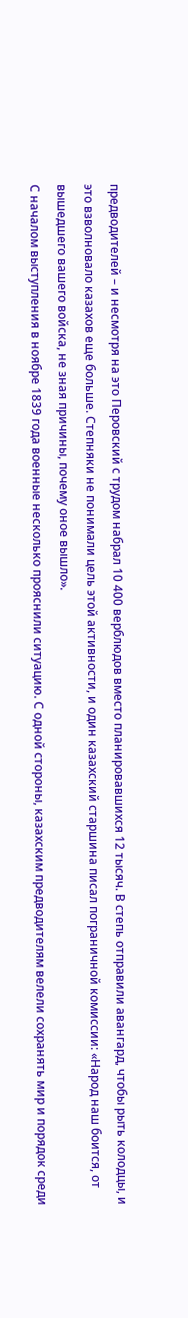предводителей – и несмотря на это Перовский с трудом набрал 10 400 верблюдов вместо планировавшихся 12 тысяч. В степь отправили авангард, чтобы рыть колодцы, и это взволновало казахов еще больше. Степняки не понимали цель этой активности, и один казахский старшина писал пограничной комиссии: «Народ наш боится, от вышедшего вашего войска, не зная причины, почему оное вышло».
С началом выступления в ноябре 1839 года военные несколько прояснили ситуацию. С одной стороны, казахским предводителям велели сохранять мир и порядок среди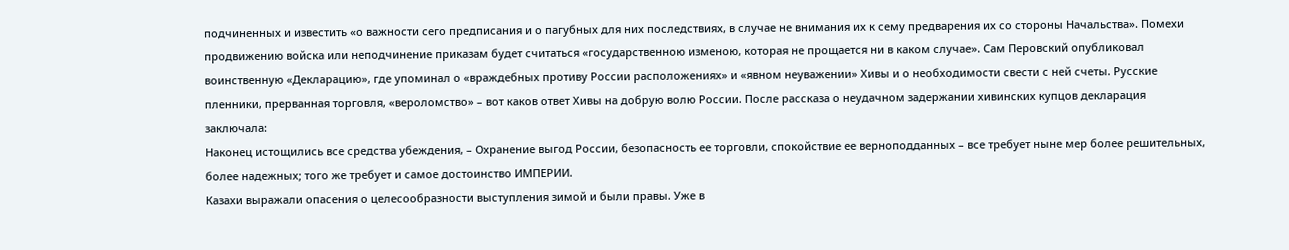подчиненных и известить «о важности сего предписания и о пагубных для них последствиях, в случае не внимания их к сему предварения их со стороны Начальства». Помехи продвижению войска или неподчинение приказам будет считаться «государственною изменою, которая не прощается ни в каком случае». Сам Перовский опубликовал воинственную «Декларацию», где упоминал о «враждебных противу России расположениях» и «явном неуважении» Хивы и о необходимости свести с ней счеты. Русские пленники, прерванная торговля, «вероломство» – вот каков ответ Хивы на добрую волю России. После рассказа о неудачном задержании хивинских купцов декларация заключала:
Наконец истощились все средства убеждения, – Охранение выгод России, безопасность ее торговли, спокойствие ее верноподданных – все требует ныне мер более решительных, более надежных; того же требует и самое достоинство ИМПЕРИИ.
Казахи выражали опасения о целесообразности выступления зимой и были правы. Уже в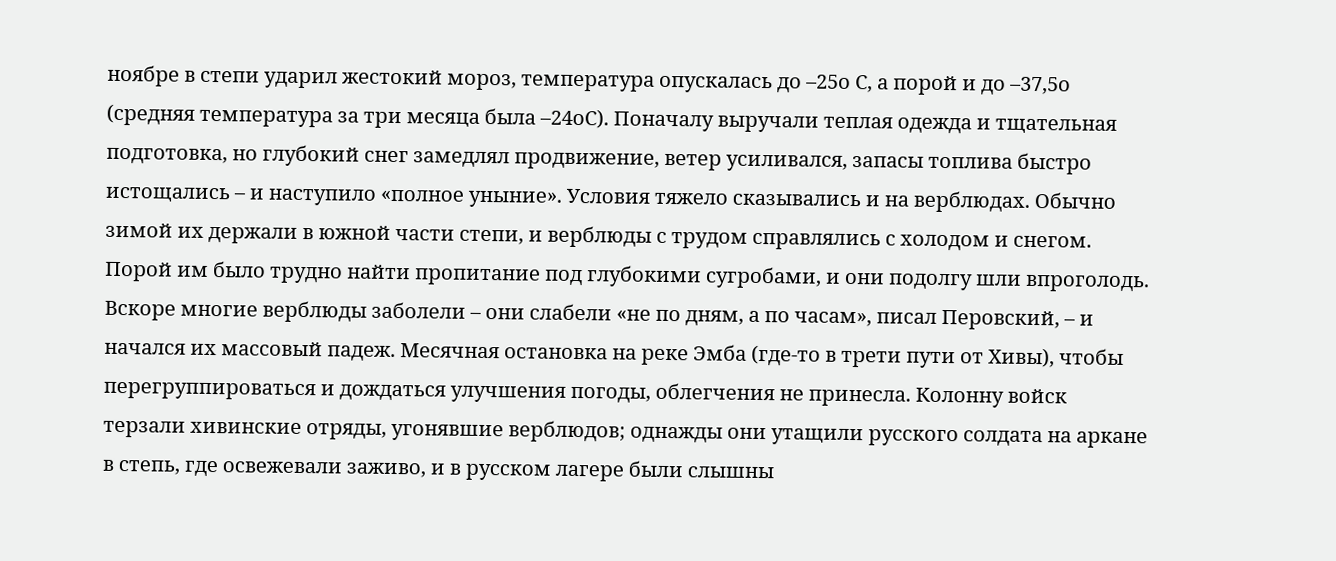ноябре в степи ударил жестокий мороз, температура опускалась до –25о С, а порой и до –37,5о (средняя температура за три месяца была –24оС). Поначалу выручали теплая одежда и тщательная подготовка, но глубокий снег замедлял продвижение, ветер усиливался, запасы топлива быстро истощались – и наступило «полное уныние». Условия тяжело сказывались и на верблюдах. Обычно зимой их держали в южной части степи, и верблюды с трудом справлялись с холодом и снегом. Порой им было трудно найти пропитание под глубокими сугробами, и они подолгу шли впроголодь. Вскоре многие верблюды заболели – они слабели «не по дням, а по часам», писал Перовский, – и начался их массовый падеж. Месячная остановка на реке Эмба (где-то в трети пути от Хивы), чтобы перегруппироваться и дождаться улучшения погоды, облегчения не принесла. Колонну войск терзали хивинские отряды, угонявшие верблюдов; однажды они утащили русского солдата на аркане в степь, где освежевали заживо, и в русском лагере были слышны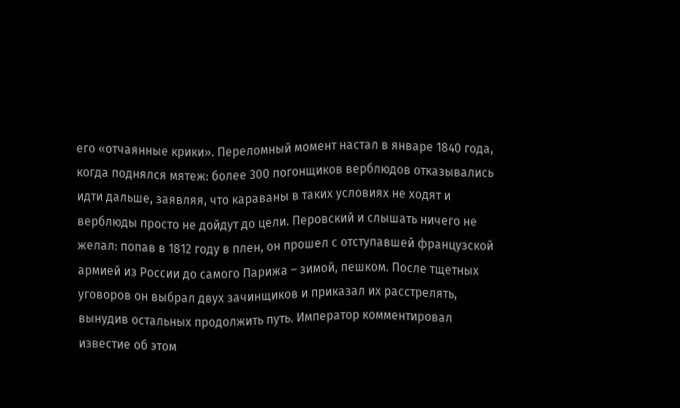его «отчаянные крики». Переломный момент настал в январе 1840 года, когда поднялся мятеж: более 300 погонщиков верблюдов отказывались идти дальше, заявляя, что караваны в таких условиях не ходят и верблюды просто не дойдут до цели. Перовский и слышать ничего не желал: попав в 1812 году в плен, он прошел с отступавшей французской армией из России до самого Парижа – зимой, пешком. После тщетных уговоров он выбрал двух зачинщиков и приказал их расстрелять, вынудив остальных продолжить путь. Император комментировал известие об этом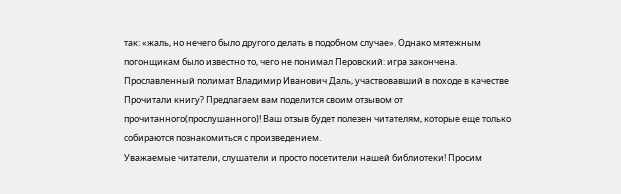так: «жаль, но нечего было другого делать в подобном случае». Однако мятежным погонщикам было известно то, чего не понимал Перовский: игра закончена. Прославленный полимат Владимир Иванович Даль, участвовавший в походе в качестве
Прочитали книгу? Предлагаем вам поделится своим отзывом от прочитанного(прослушанного)! Ваш отзыв будет полезен читателям, которые еще только собираются познакомиться с произведением.
Уважаемые читатели, слушатели и просто посетители нашей библиотеки! Просим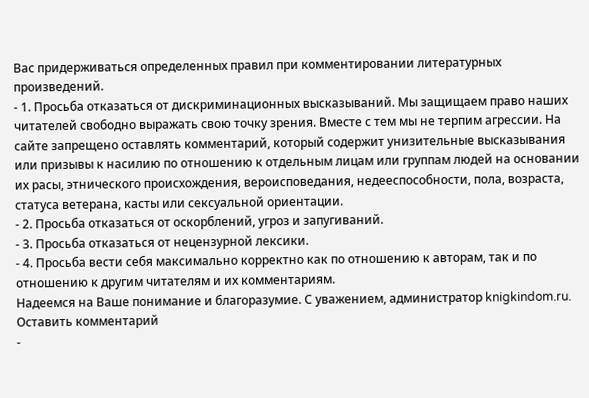Вас придерживаться определенных правил при комментировании литературных произведений.
- 1. Просьба отказаться от дискриминационных высказываний. Мы защищаем право наших читателей свободно выражать свою точку зрения. Вместе с тем мы не терпим агрессии. На сайте запрещено оставлять комментарий, который содержит унизительные высказывания или призывы к насилию по отношению к отдельным лицам или группам людей на основании их расы, этнического происхождения, вероисповедания, недееспособности, пола, возраста, статуса ветерана, касты или сексуальной ориентации.
- 2. Просьба отказаться от оскорблений, угроз и запугиваний.
- 3. Просьба отказаться от нецензурной лексики.
- 4. Просьба вести себя максимально корректно как по отношению к авторам, так и по отношению к другим читателям и их комментариям.
Надеемся на Ваше понимание и благоразумие. С уважением, администратор knigkindom.ru.
Оставить комментарий
-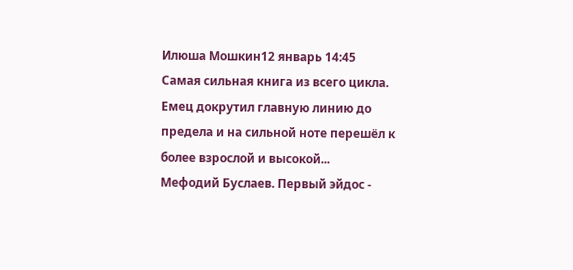Илюша Мошкин12 январь 14:45
Самая сильная книга из всего цикла. Емец докрутил главную линию до предела и на сильной ноте перешёл к более взрослой и высокой...
Мефодий Буслаев. Первый эйдос -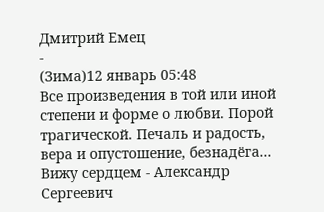Дмитрий Емец
-
(Зима)12 январь 05:48
Все произведения в той или иной степени и форме о любви. Порой трагической. Печаль и радость, вера и опустошение, безнадёга...
Вижу сердцем - Александр Сергеевич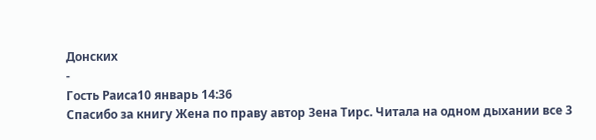Донских
-
Гость Раиса10 январь 14:36
Спасибо за книгу Жена по праву автор Зена Тирс. Читала на одном дыхании все 3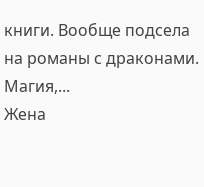книги. Вообще подсела на романы с драконами. Магия,...
Жена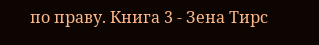по праву. Книга 3 - Зена Тирс